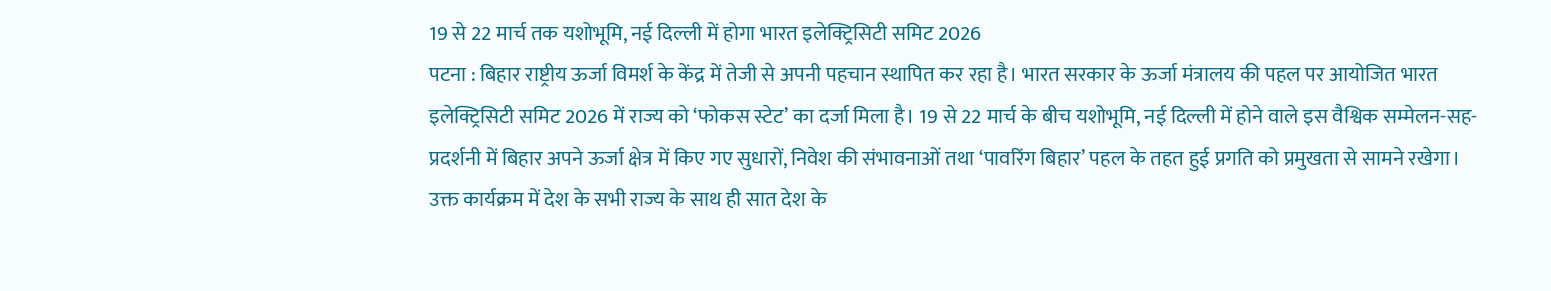19 से 22 मार्च तक यशोभूमि, नई दिल्ली में होगा भारत इलेक्ट्रिसिटी समिट 2026
पटना : बिहार राष्ट्रीय ऊर्जा विमर्श के केंद्र में तेजी से अपनी पहचान स्थापित कर रहा है। भारत सरकार के ऊर्जा मंत्रालय की पहल पर आयोजित भारत इलेक्ट्रिसिटी समिट 2026 में राज्य को ‘फोकस स्टेट’ का दर्जा मिला है। 19 से 22 मार्च के बीच यशोभूमि, नई दिल्ली में होने वाले इस वैश्विक सम्मेलन-सह-प्रदर्शनी में बिहार अपने ऊर्जा क्षेत्र में किए गए सुधारों, निवेश की संभावनाओं तथा ‘पावरिंग बिहार’ पहल के तहत हुई प्रगति को प्रमुखता से सामने रखेगा। उक्त कार्यक्रम में देश के सभी राज्य के साथ ही सात देश के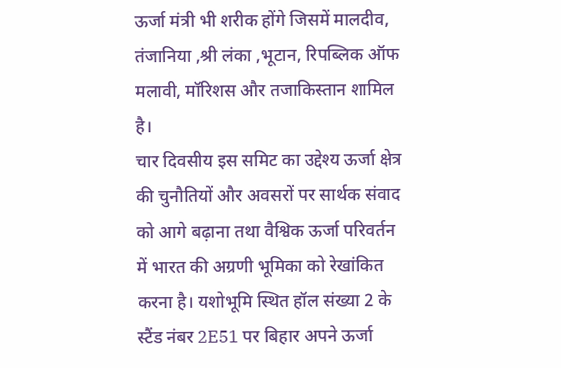ऊर्जा मंत्री भी शरीक होंगे जिसमें मालदीव, तंजानिया ,श्री लंका ,भूटान, रिपब्लिक ऑफ मलावी, मॉरिशस और तजाकिस्तान शामिल है।
चार दिवसीय इस समिट का उद्देश्य ऊर्जा क्षेत्र की चुनौतियों और अवसरों पर सार्थक संवाद को आगे बढ़ाना तथा वैश्विक ऊर्जा परिवर्तन में भारत की अग्रणी भूमिका को रेखांकित करना है। यशोभूमि स्थित हॉल संख्या 2 के स्टैंड नंबर 2E51 पर बिहार अपने ऊर्जा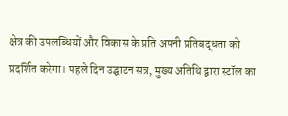क्षेत्र की उपलब्धियों और विकास के प्रति अपनी प्रतिबद्धता को प्रदर्शित करेगा। पहले दिन उद्घाटन सत्र, मुख्य अतिथि द्वारा स्टॉल का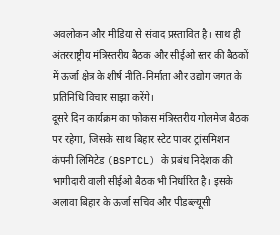अवलोकन और मीडिया से संवाद प्रस्तावित है। साथ ही अंतरराष्ट्रीय मंत्रिस्तरीय बैठक और सीईओ स्तर की बैठकों में ऊर्जा क्षेत्र के शीर्ष नीति-निर्माता और उद्योग जगत के प्रतिनिधि विचार साझा करेंगे।
दूसरे दिन कार्यक्रम का फोकस मंत्रिस्तरीय गोलमेज बैठक पर रहेगा, जिसके साथ बिहार स्टेट पावर ट्रांसमिशन कंपनी लिमिटेड (BSPTCL) के प्रबंध निदेशक की भागीदारी वाली सीईओ बैठक भी निर्धारित है। इसके अलावा बिहार के ऊर्जा सचिव और पीडब्ल्यूसी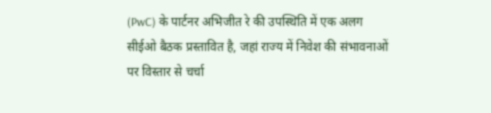(PwC) के पार्टनर अभिजीत रे की उपस्थिति में एक अलग सीईओ बैठक प्रस्तावित है, जहां राज्य में निवेश की संभावनाओं पर विस्तार से चर्चा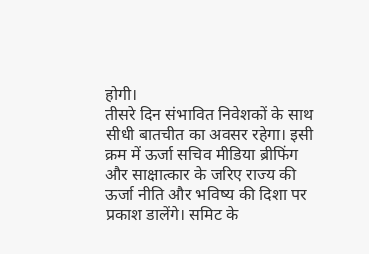होगी।
तीसरे दिन संभावित निवेशकों के साथ सीधी बातचीत का अवसर रहेगा। इसी क्रम में ऊर्जा सचिव मीडिया ब्रीफिंग और साक्षात्कार के जरिए राज्य की ऊर्जा नीति और भविष्य की दिशा पर प्रकाश डालेंगे। समिट के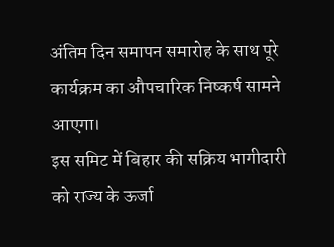अंतिम दिन समापन समारोह के साथ पूरे कार्यक्रम का औपचारिक निष्कर्ष सामने आएगा।
इस समिट में बिहार की सक्रिय भागीदारी को राज्य के ऊर्जा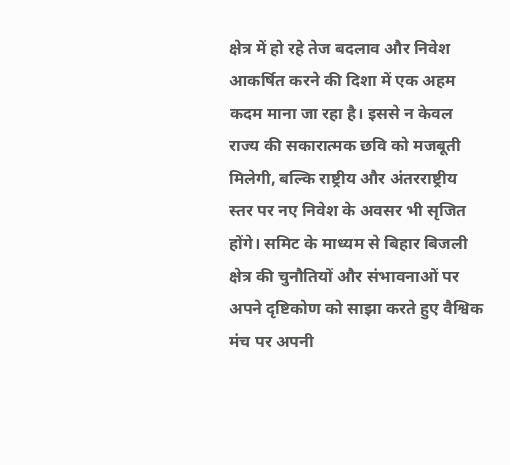क्षेत्र में हो रहे तेज बदलाव और निवेश आकर्षित करने की दिशा में एक अहम कदम माना जा रहा है। इससे न केवल राज्य की सकारात्मक छवि को मजबूती मिलेगी, बल्कि राष्ट्रीय और अंतरराष्ट्रीय स्तर पर नए निवेश के अवसर भी सृजित होंगे। समिट के माध्यम से बिहार बिजली क्षेत्र की चुनौतियों और संभावनाओं पर अपने दृष्टिकोण को साझा करते हुए वैश्विक मंच पर अपनी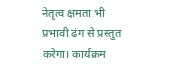नेतृत्व क्षमता भी प्रभावी ढंग से प्रस्तुत करेगा। कार्यक्रम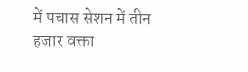में पचास सेशन में तीन हजार वक्ता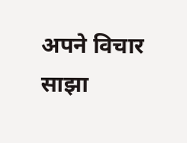अपने विचार साझा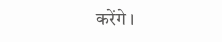करेंगे ।